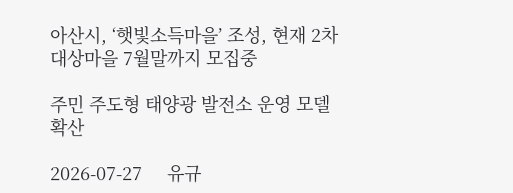아산시, ‘햇빛소득마을’ 조성, 현재 2차 대상마을 7월말까지 모집중

주민 주도형 태양광 발전소 운영 모델 확산

2026-07-27     유규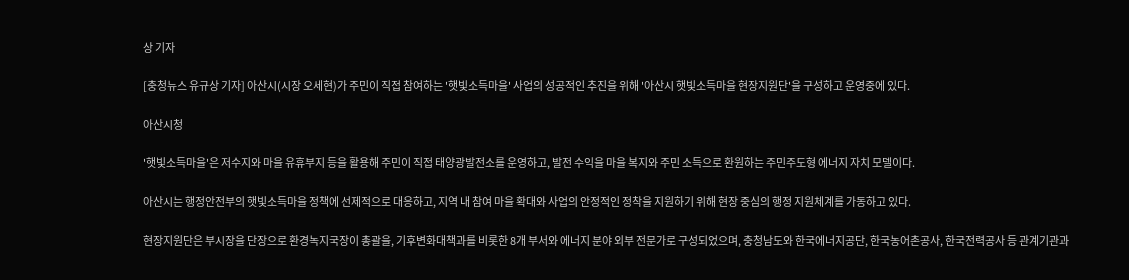상 기자

[충청뉴스 유규상 기자] 아산시(시장 오세현)가 주민이 직접 참여하는 '햇빛소득마을' 사업의 성공적인 추진을 위해 '아산시 햇빛소득마을 현장지원단'을 구성하고 운영중에 있다.

아산시청

'햇빛소득마을'은 저수지와 마을 유휴부지 등을 활용해 주민이 직접 태양광발전소를 운영하고, 발전 수익을 마을 복지와 주민 소득으로 환원하는 주민주도형 에너지 자치 모델이다.

아산시는 행정안전부의 햇빛소득마을 정책에 선제적으로 대응하고, 지역 내 참여 마을 확대와 사업의 안정적인 정착을 지원하기 위해 현장 중심의 행정 지원체계를 가동하고 있다.

현장지원단은 부시장을 단장으로 환경녹지국장이 총괄을, 기후변화대책과를 비롯한 8개 부서와 에너지 분야 외부 전문가로 구성되었으며, 충청남도와 한국에너지공단, 한국농어촌공사, 한국전력공사 등 관계기관과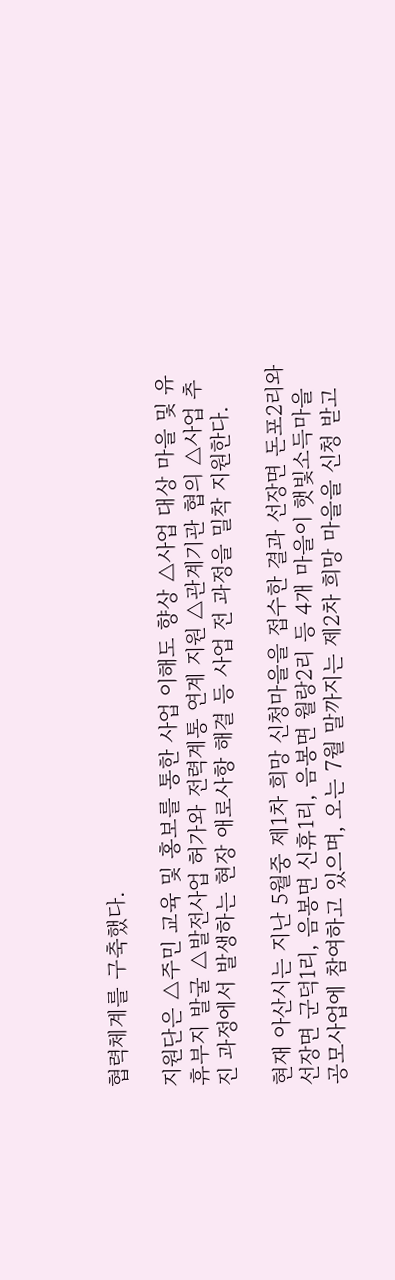협력체계를 구축했다.

지원단은 △주민 교육 및 홍보를 통한 사업 이해도 향상 △사업 대상 마을 및 유휴부지 발굴 △발전사업 허가와 전력계통 연계 지원 △관계기관 협의 △사업 추진 과정에서 발생하는 현장 애로사항 해결 등 사업 전 과정을 밀착 지원한다.

현재 아산시는 지난 5월중 제1차 희망 신청마을을 접수한 결과 선장면 돈포2리와 선장면 군덕1리, 음봉면 신휴1리, 음봉면 월랑2리 등 4개 마을이 햇빛소득마을 공모사업에 참여하고 있으며, 오는 7월 말까지는 제2차 희망 마을을 신청 받고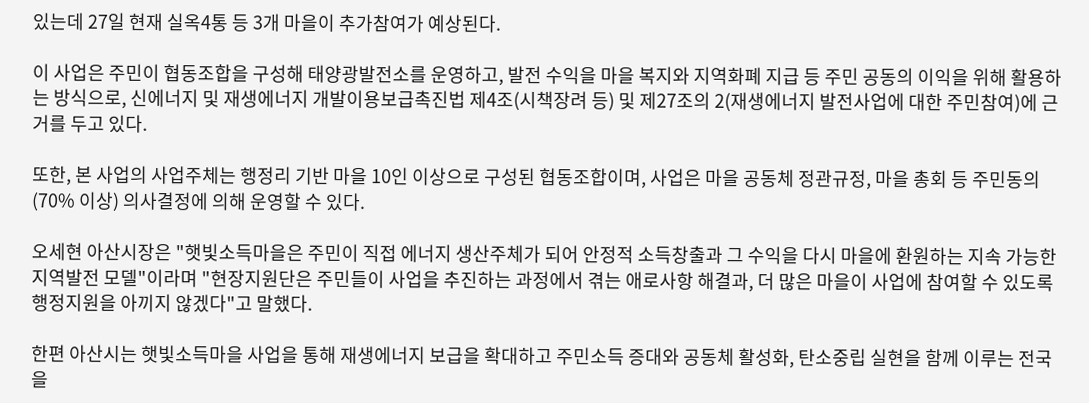있는데 27일 현재 실옥4통 등 3개 마을이 추가참여가 예상된다.

이 사업은 주민이 협동조합을 구성해 태양광발전소를 운영하고, 발전 수익을 마을 복지와 지역화폐 지급 등 주민 공동의 이익을 위해 활용하는 방식으로, 신에너지 및 재생에너지 개발이용보급촉진법 제4조(시책장려 등) 및 제27조의 2(재생에너지 발전사업에 대한 주민참여)에 근거를 두고 있다.

또한, 본 사업의 사업주체는 행정리 기반 마을 10인 이상으로 구성된 협동조합이며, 사업은 마을 공동체 정관규정, 마을 총회 등 주민동의(70% 이상) 의사결정에 의해 운영할 수 있다.

오세현 아산시장은 "햇빛소득마을은 주민이 직접 에너지 생산주체가 되어 안정적 소득창출과 그 수익을 다시 마을에 환원하는 지속 가능한 지역발전 모델"이라며 "현장지원단은 주민들이 사업을 추진하는 과정에서 겪는 애로사항 해결과, 더 많은 마을이 사업에 참여할 수 있도록 행정지원을 아끼지 않겠다"고 말했다.

한편 아산시는 햇빛소득마을 사업을 통해 재생에너지 보급을 확대하고 주민소득 증대와 공동체 활성화, 탄소중립 실현을 함께 이루는 전국을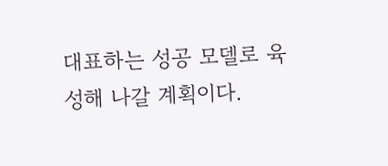대표하는 성공 모델로 육성해 나갈 계획이다.